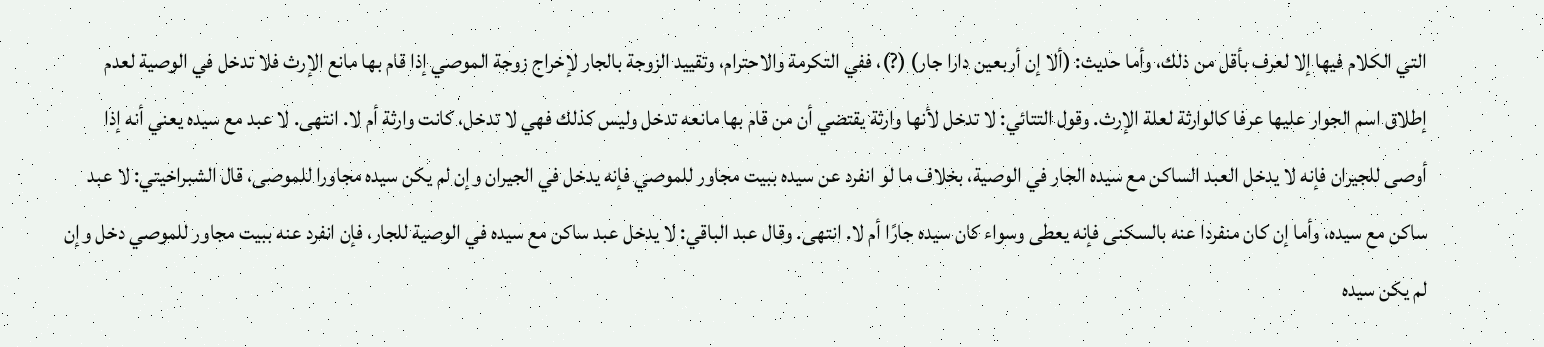التي الكلام فيها إلا لعرف بأقل من ذلك، وأما حديث: (ألا إن أربعين دارا جار) (?)، ففي التكرمة والاحترام، وتقييد الزوجة بالجار لإخراج زوجة الموصي إذا قام بها مانع الإرث فلا تدخل في الوصية لعدم إطلاق اسم الجوار عليها عرفا كالوارثة لعلة الإرث. وقول التتائي: لا تدخل لأنها وارثة يقتضي أن من قام بها مانعه تدخل وليس كذلك فهي لا تدخل، كانت وارثة أم لا. انتهى. لا عبد مع سيده يعني أنه إذا أوصى للجيران فإنه لا يدخل العبد الساكن مع سيده الجار في الوصية، بخلاف ما لو انفرد عن سيده ببيت مجاور للموصي فإنه يدخل في الجيران وإن لم يكن سيده مجاورا للموصى، قال الشبراخيتي: لا عبد ساكن مع سيده، وأما إن كان منفردا عنه بالسكنى فإنه يعطى وسواء كان سيده جارًا أم لا. انتهى. وقال عبد الباقي: لا يدخل عبد ساكن مع سيده في الوصية للجار، فإن انفرد عنه ببيت مجاور للموصي دخل وإن لم يكن سيده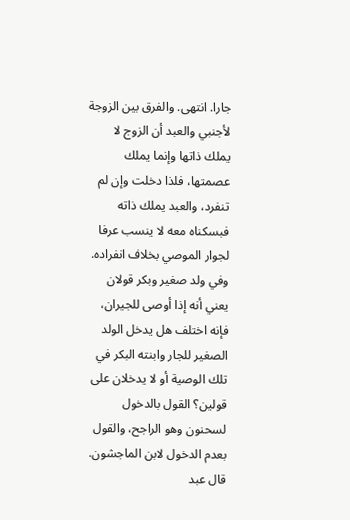جارا. انتهى. والفرق بين الزوجة لأجنبي والعبد أن الزوج لا يملك ذاتها وإنما يملك عصمتها، فلذا دخلت وإن لم تنفرد، والعبد يملك ذاته فبسكناه معه لا ينسب عرفا لجوار الموصي بخلاف انفراده.
وفي ولد صغير وبكر قولان يعني أنه إذا أوصى للجيران، فإنه اختلف هل يدخل الولد الصغير للجار وابنته البكر في تلك الوصية أو لا يدخلان على قولين؟ القول بالدخول لسحنون وهو الراجح، والقول بعدم الدخول لابن الماجشون. قال عبد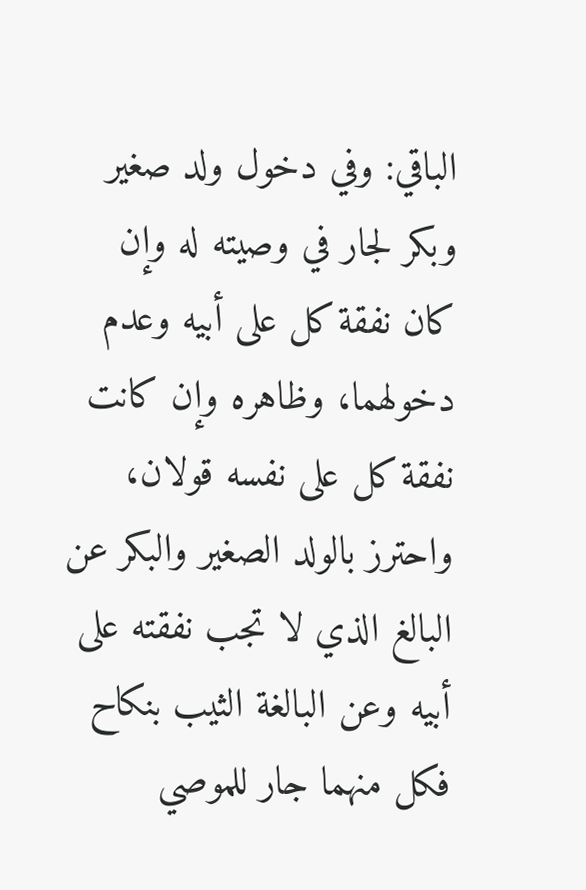الباقي: وفي دخول ولد صغير وبكر لجار في وصيته له وإن كان نفقة كل على أبيه وعدم دخولهما، وظاهره وإن كانت نفقة كل على نفسه قولان، واحترز بالولد الصغير والبكر عن البالغ الذي لا تجب نفقته على أبيه وعن البالغة الثيب بنكاح فكل منهما جار للموصي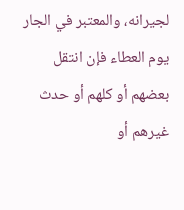لجيرانه، والمعتبر في الجار يوم العطاء فإن انتقل بعضهم أو كلهم أو حدث غيرهم أو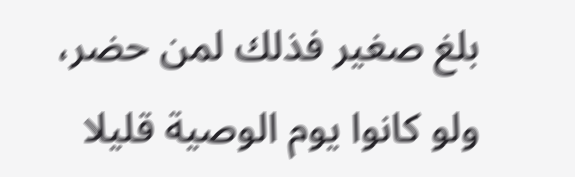بلغ صغير فذلك لمن حضر، ولو كانوا يوم الوصية قليلا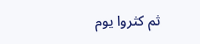ثم كثروا يوم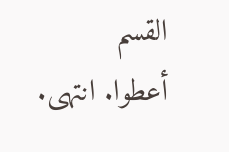القسم
أعطوا. انتهى.